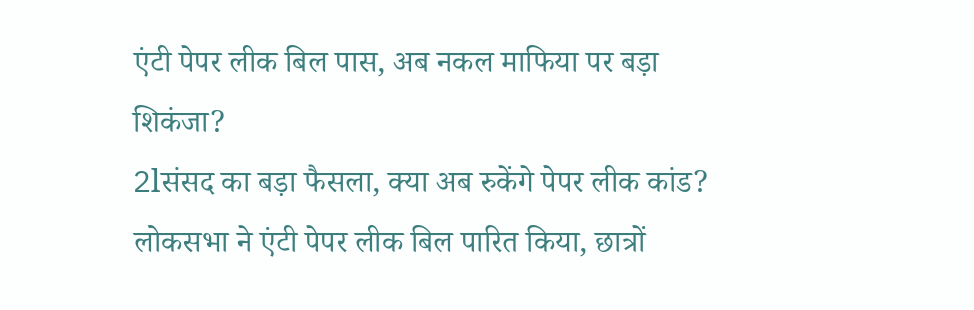एंटी पेपर लीक बिल पास, अब नकल माफिया पर बड़ा शिकंजा?
2lसंसद का बड़ा फैसला, क्या अब रुकेंगे पेपर लीक कांड?
लोकसभा ने एंटी पेपर लीक बिल पारित किया, छात्रों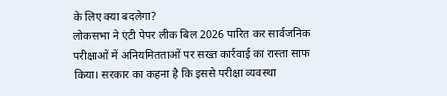के लिए क्या बदलेगा?
लोकसभा ने एंटी पेपर लीक बिल 2026 पारित कर सार्वजनिक परीक्षाओं में अनियमितताओं पर सख्त कार्रवाई का रास्ता साफ किया। सरकार का कहना है कि इससे परीक्षा व्यवस्था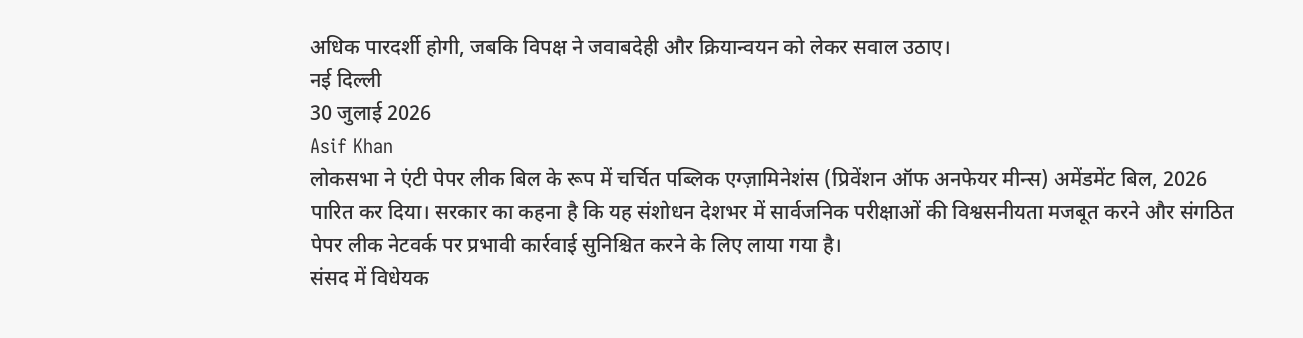अधिक पारदर्शी होगी, जबकि विपक्ष ने जवाबदेही और क्रियान्वयन को लेकर सवाल उठाए।
नई दिल्ली
30 जुलाई 2026
Asif Khan
लोकसभा ने एंटी पेपर लीक बिल के रूप में चर्चित पब्लिक एग्ज़ामिनेशंस (प्रिवेंशन ऑफ अनफेयर मीन्स) अमेंडमेंट बिल, 2026 पारित कर दिया। सरकार का कहना है कि यह संशोधन देशभर में सार्वजनिक परीक्षाओं की विश्वसनीयता मजबूत करने और संगठित पेपर लीक नेटवर्क पर प्रभावी कार्रवाई सुनिश्चित करने के लिए लाया गया है।
संसद में विधेयक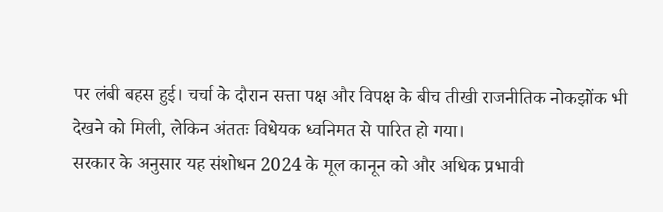पर लंबी बहस हुई। चर्चा के दौरान सत्ता पक्ष और विपक्ष के बीच तीखी राजनीतिक नोकझोंक भी देखने को मिली, लेकिन अंततः विधेयक ध्वनिमत से पारित हो गया।
सरकार के अनुसार यह संशोधन 2024 के मूल कानून को और अधिक प्रभावी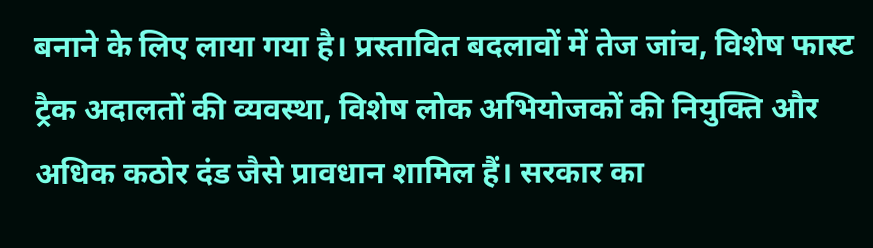बनाने के लिए लाया गया है। प्रस्तावित बदलावों में तेज जांच, विशेष फास्ट ट्रैक अदालतों की व्यवस्था, विशेष लोक अभियोजकों की नियुक्ति और अधिक कठोर दंड जैसे प्रावधान शामिल हैं। सरकार का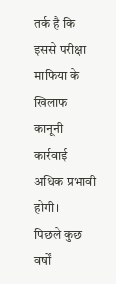तर्क है कि इससे परीक्षा माफिया के खिलाफ कानूनी कार्रवाई अधिक प्रभावी होगी।
पिछले कुछ वर्षों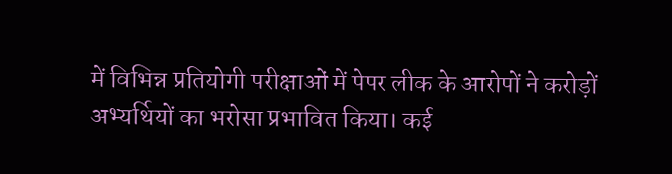में विभिन्न प्रतियोगी परीक्षाओं में पेपर लीक के आरोपों ने करोड़ों अभ्यर्थियों का भरोसा प्रभावित किया। कई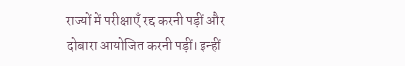राज्यों में परीक्षाएँ रद्द करनी पड़ीं और दोबारा आयोजित करनी पड़ीं। इन्हीं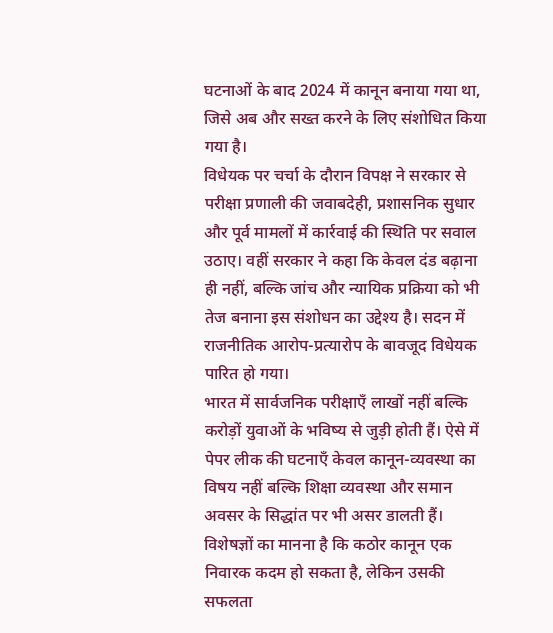घटनाओं के बाद 2024 में कानून बनाया गया था, जिसे अब और सख्त करने के लिए संशोधित किया गया है।
विधेयक पर चर्चा के दौरान विपक्ष ने सरकार से परीक्षा प्रणाली की जवाबदेही, प्रशासनिक सुधार और पूर्व मामलों में कार्रवाई की स्थिति पर सवाल उठाए। वहीं सरकार ने कहा कि केवल दंड बढ़ाना ही नहीं, बल्कि जांच और न्यायिक प्रक्रिया को भी तेज बनाना इस संशोधन का उद्देश्य है। सदन में राजनीतिक आरोप-प्रत्यारोप के बावजूद विधेयक पारित हो गया।
भारत में सार्वजनिक परीक्षाएँ लाखों नहीं बल्कि करोड़ों युवाओं के भविष्य से जुड़ी होती हैं। ऐसे में पेपर लीक की घटनाएँ केवल कानून-व्यवस्था का विषय नहीं बल्कि शिक्षा व्यवस्था और समान अवसर के सिद्धांत पर भी असर डालती हैं। विशेषज्ञों का मानना है कि कठोर कानून एक निवारक कदम हो सकता है, लेकिन उसकी सफलता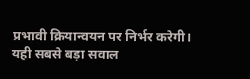प्रभावी क्रियान्वयन पर निर्भर करेगी।
यही सबसे बड़ा सवाल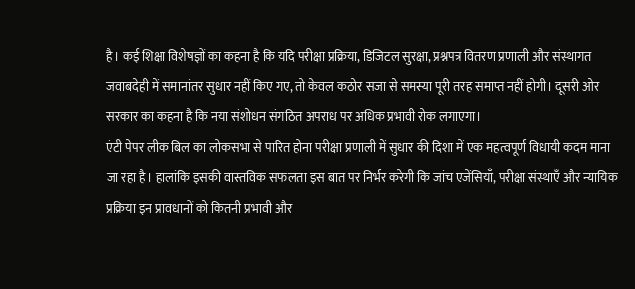है। कई शिक्षा विशेषज्ञों का कहना है कि यदि परीक्षा प्रक्रिया, डिजिटल सुरक्षा, प्रश्नपत्र वितरण प्रणाली और संस्थागत जवाबदेही में समानांतर सुधार नहीं किए गए, तो केवल कठोर सजा से समस्या पूरी तरह समाप्त नहीं होगी। दूसरी ओर सरकार का कहना है कि नया संशोधन संगठित अपराध पर अधिक प्रभावी रोक लगाएगा।
एंटी पेपर लीक बिल का लोकसभा से पारित होना परीक्षा प्रणाली में सुधार की दिशा में एक महत्वपूर्ण विधायी कदम माना जा रहा है। हालांकि इसकी वास्तविक सफलता इस बात पर निर्भर करेगी कि जांच एजेंसियाँ, परीक्षा संस्थाएँ और न्यायिक प्रक्रिया इन प्रावधानों को कितनी प्रभावी और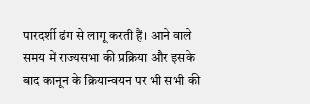पारदर्शी ढंग से लागू करती हैं। आने वाले समय में राज्यसभा की प्रक्रिया और इसके बाद कानून के क्रियान्वयन पर भी सभी की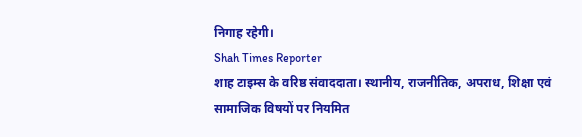निगाह रहेगी।
Shah Times Reporter
शाह टाइम्स के वरिष्ठ संवाददाता। स्थानीय, राजनीतिक, अपराध, शिक्षा एवं सामाजिक विषयों पर नियमित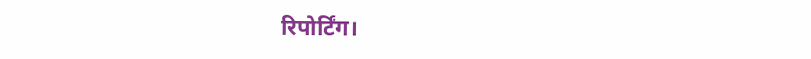रिपोर्टिंग।